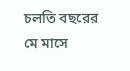চলতি বছরের মে মাসে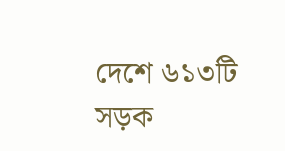দেশে ৬১৩টি সড়ক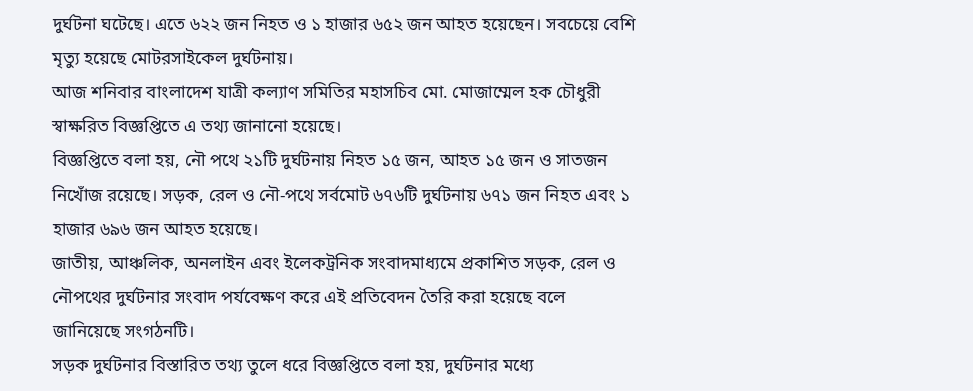দুর্ঘটনা ঘটেছে। এতে ৬২২ জন নিহত ও ১ হাজার ৬৫২ জন আহত হয়েছেন। সবচেয়ে বেশি মৃত্যু হয়েছে মোটরসাইকেল দুর্ঘটনায়।
আজ শনিবার বাংলাদেশ যাত্রী কল্যাণ সমিতির মহাসচিব মো. মোজাম্মেল হক চৌধুরী স্বাক্ষরিত বিজ্ঞপ্তিতে এ তথ্য জানানো হয়েছে।
বিজ্ঞপ্তিতে বলা হয়, নৌ পথে ২১টি দুর্ঘটনায় নিহত ১৫ জন, আহত ১৫ জন ও সাতজন নিখোঁজ রয়েছে। সড়ক, রেল ও নৌ-পথে সর্বমোট ৬৭৬টি দুর্ঘটনায় ৬৭১ জন নিহত এবং ১ হাজার ৬৯৬ জন আহত হয়েছে।
জাতীয়, আঞ্চলিক, অনলাইন এবং ইলেকট্রনিক সংবাদমাধ্যমে প্রকাশিত সড়ক, রেল ও নৌপথের দুর্ঘটনার সংবাদ পর্যবেক্ষণ করে এই প্রতিবেদন তৈরি করা হয়েছে বলে জানিয়েছে সংগঠনটি।
সড়ক দুর্ঘটনার বিস্তারিত তথ্য তুলে ধরে বিজ্ঞপ্তিতে বলা হয়, দুর্ঘটনার মধ্যে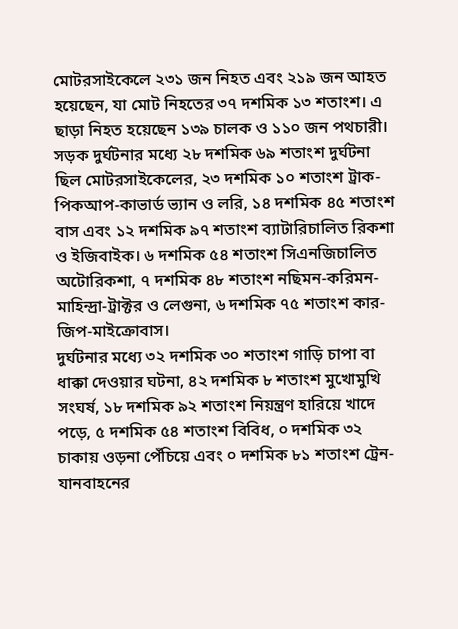মোটরসাইকেলে ২৩১ জন নিহত এবং ২১৯ জন আহত হয়েছেন, যা মোট নিহতের ৩৭ দশমিক ১৩ শতাংশ। এ ছাড়া নিহত হয়েছেন ১৩৯ চালক ও ১১০ জন পথচারী।
সড়ক দুর্ঘটনার মধ্যে ২৮ দশমিক ৬৯ শতাংশ দুর্ঘটনা ছিল মোটরসাইকেলের, ২৩ দশমিক ১০ শতাংশ ট্রাক-পিকআপ-কাভার্ড ভ্যান ও লরি, ১৪ দশমিক ৪৫ শতাংশ বাস এবং ১২ দশমিক ৯৭ শতাংশ ব্যাটারিচালিত রিকশা ও ইজিবাইক। ৬ দশমিক ৫৪ শতাংশ সিএনজিচালিত অটোরিকশা, ৭ দশমিক ৪৮ শতাংশ নছিমন-করিমন-মাহিন্দ্রা-ট্রাক্টর ও লেগুনা, ৬ দশমিক ৭৫ শতাংশ কার-জিপ-মাইক্রোবাস।
দুর্ঘটনার মধ্যে ৩২ দশমিক ৩০ শতাংশ গাড়ি চাপা বা ধাক্কা দেওয়ার ঘটনা, ৪২ দশমিক ৮ শতাংশ মুখোমুখি সংঘর্ষ, ১৮ দশমিক ৯২ শতাংশ নিয়ন্ত্রণ হারিয়ে খাদে পড়ে, ৫ দশমিক ৫৪ শতাংশ বিবিধ, ০ দশমিক ৩২ চাকায় ওড়না পেঁচিয়ে এবং ০ দশমিক ৮১ শতাংশ ট্রেন-যানবাহনের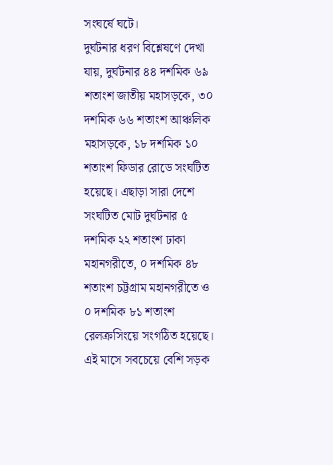সংঘর্ষে ঘটে।
দুর্ঘটনার ধরণ বিশ্লেষণে দেখা যায়, দুর্ঘটনার ৪৪ দশমিক ৬৯ শতাংশ জাতীয় মহাসড়কে, ৩০ দশমিক ৬৬ শতাংশ আঞ্চলিক মহাসড়কে, ১৮ দশমিক ১০ শতাংশ ফিডার রোডে সংঘটিত হয়েছে। এছাড়া সারা দেশে সংঘটিত মোট দুর্ঘটনার ৫ দশমিক ২২ শতাংশ ঢাকা মহানগরীতে, ০ দশমিক ৪৮ শতাংশ চট্টগ্রাম মহানগরীতে ও ০ দশমিক ৮১ শতাংশ রেলক্রসিংয়ে সংগঠিত হয়েছে।
এই মাসে সবচেয়ে বেশি সড়ক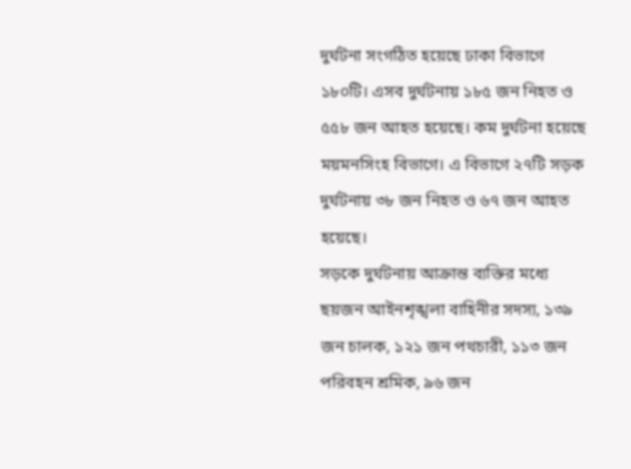দুর্ঘটনা সংগঠিত হয়েছে ঢাকা বিভাগে ১৮০টি। এসব দুর্ঘটনায় ১৮৫ জন নিহত ও ৫৫৮ জন আহত হয়েছে। কম দুর্ঘটনা হয়েছে ময়মনসিংহ বিভাগে। এ বিভাগে ২৭টি সড়ক দুর্ঘটনায় ৩৮ জন নিহত ও ৬৭ জন আহত হয়েছে।
সড়কে দুর্ঘটনায় আক্রান্ত ব্যক্তির মধ্যে ছয়জন আইনশৃঙ্খলা বাহিনীর সদস্য, ১৩৯ জন চালক, ১২১ জন পথচারী, ১১৩ জন পরিবহন শ্রমিক, ৯৬ জন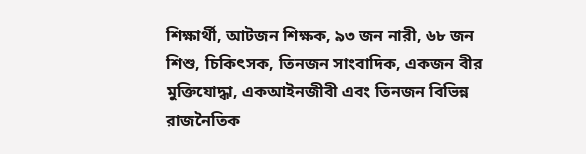শিক্ষার্থী, আটজন শিক্ষক, ৯৩ জন নারী, ৬৮ জন শিশু, চিকিৎসক, তিনজন সাংবাদিক, একজন বীর মুক্তিযোদ্ধা, একআইনজীবী এবং তিনজন বিভিন্ন রাজনৈতিক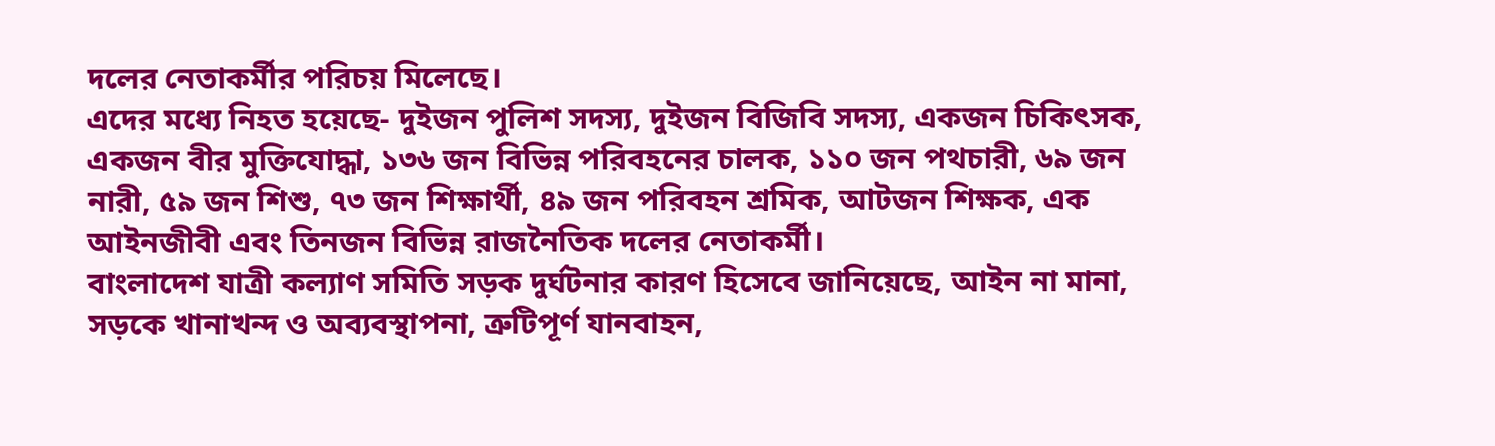দলের নেতাকর্মীর পরিচয় মিলেছে।
এদের মধ্যে নিহত হয়েছে- দুইজন পুলিশ সদস্য, দুইজন বিজিবি সদস্য, একজন চিকিৎসক, একজন বীর মুক্তিযোদ্ধা, ১৩৬ জন বিভিন্ন পরিবহনের চালক, ১১০ জন পথচারী, ৬৯ জন নারী, ৫৯ জন শিশু, ৭৩ জন শিক্ষার্থী, ৪৯ জন পরিবহন শ্রমিক, আটজন শিক্ষক, এক আইনজীবী এবং তিনজন বিভিন্ন রাজনৈতিক দলের নেতাকর্মী।
বাংলাদেশ যাত্রী কল্যাণ সমিতি সড়ক দুর্ঘটনার কারণ হিসেবে জানিয়েছে, আইন না মানা, সড়কে খানাখন্দ ও অব্যবস্থাপনা, ত্রুটিপূর্ণ যানবাহন,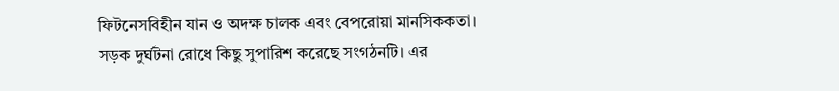ফিটনেসবিহীন যান ও অদক্ষ চালক এবং বেপরোয়া মানসিককতা।
সড়ক দুর্ঘটনা রোধে কিছু সুপারিশ করেছে সংগঠনটি। এর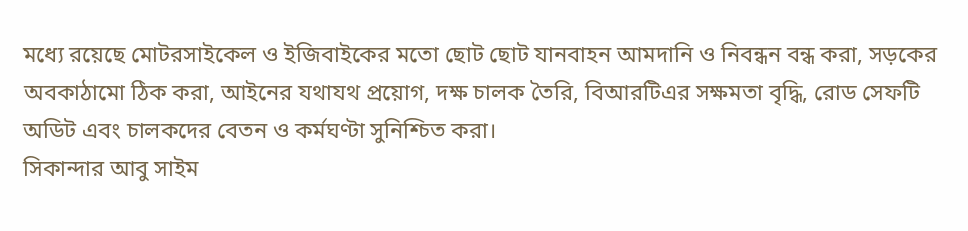মধ্যে রয়েছে মোটরসাইকেল ও ইজিবাইকের মতো ছোট ছোট যানবাহন আমদানি ও নিবন্ধন বন্ধ করা, সড়কের অবকাঠামো ঠিক করা, আইনের যথাযথ প্রয়োগ, দক্ষ চালক তৈরি, বিআরটিএর সক্ষমতা বৃদ্ধি, রোড সেফটি অডিট এবং চালকদের বেতন ও কর্মঘণ্টা সুনিশ্চিত করা।
সিকান্দার আবু সাইম